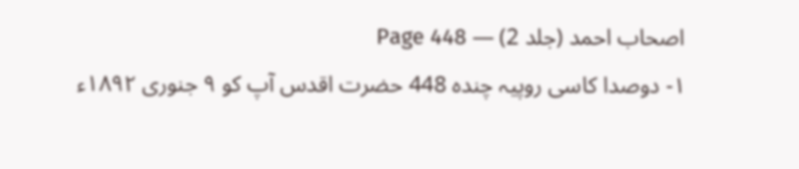اصحاب احمد (جلد 2) — Page 448
۱- دوصدا کاسی روپیہ چنده 448 حضرت اقدس آپ کو ۹ جنوری ۱۸۹۲ء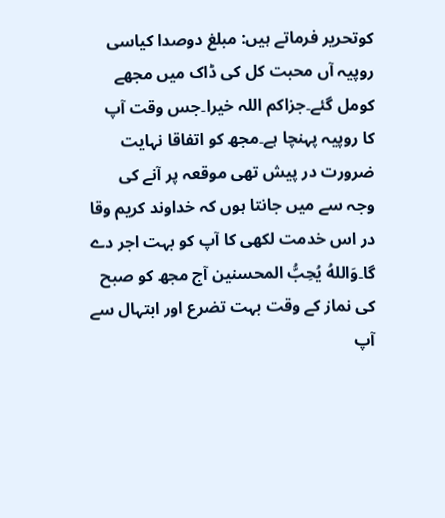کوتحریر فرماتے ہیں: مبلغ دوصدا کیاسی روپیہ آں محبت کل کی ڈاک میں مجھے کومل گئے۔جزاکم اللہ خیرا۔جس وقت آپ کا روپیہ پہنچا ہے۔مجھ کو اتفاقا نہایت ضرورت در پیش تھی موقعہ پر آنے کی وجہ سے میں جانتا ہوں کہ خداوند کریم وقا در اس خدمت لکھی کا آپ کو بہت اجر دے گا۔وَاللهُ يُحِبُّ المحسنین آج مجھ کو صبح کی نماز کے وقت بہت تضرع اور ابتہال سے آپ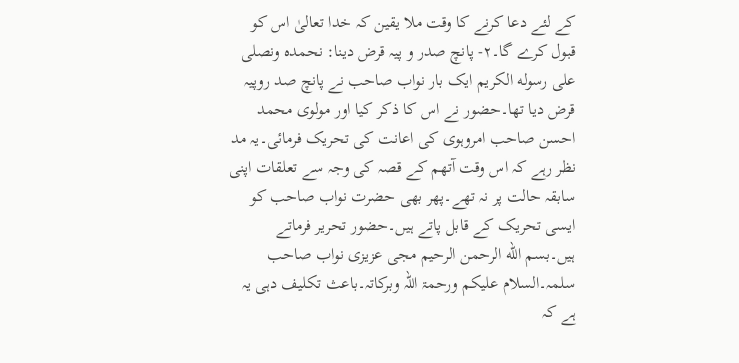کے لئے دعا کرنے کا وقت ملا یقین کہ خدا تعالیٰ اس کو قبول کرے گا۔۲- پانچ صدر و پیہ قرض دینا: نحمده ونصلى على رسوله الكريم ایک بار نواب صاحب نے پانچ صد روپیہ قرض دیا تھا۔حضور نے اس کا ذکر کیا اور مولوی محمد احسن صاحب امروہوی کی اعانت کی تحریک فرمائی۔یہ مد نظر رہے کہ اس وقت آتھم کے قصہ کی وجہ سے تعلقات اپنی سابقہ حالت پر نہ تھے۔پھر بھی حضرت نواب صاحب کو ایسی تحریک کے قابل پاتے ہیں۔حضور تحریر فرماتے ہیں۔بسم الله الرحمن الرحيم مجی عزیزی نواب صاحب سلمہ۔السلام علیکم ورحمۃ اللہ وبرکاتہ۔باعث تکلیف دہی یہ ہے کہ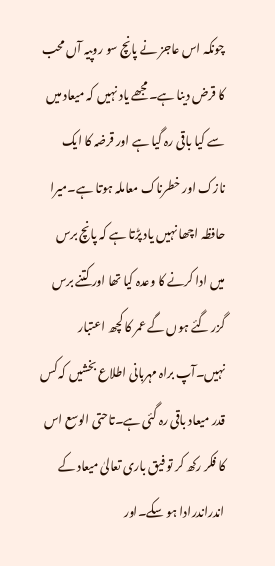چونکہ اس عاجز نے پانچ سو روپیہ آں محب کا قرض دینا ہے۔مجھے یاد نہیں کہ میعاد میں سے کیا باقی رہ گیا ہے اور قرضہ کا ایک نازک اور خطرناک معاملہ ہوتا ہے۔میرا حافظہ اچھا نہیں یاد پڑتا ہے کہ پانچ برس میں ادا کرنے کا وعدہ کیا تھا اور کتنے برس گزر گئے ہوں گے عمر کا کچھ اعتبار نہیں۔آپ براہ مہربانی اطلاع بخشیں کہ کس قدر میعاد باقی رہ گئی ہے۔تاحتی الوسع اس کا فکر رکھ کر تو فیق باری تعالیٰ میعاد کے اندراندرادا ہو سکے۔اور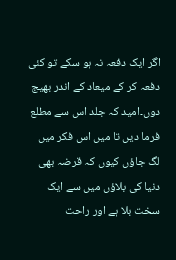اگر ایک دفعہ نہ ہو سکے تو کئی دفعہ کر کے میعاد کے اندر بھیج دوں۔امید کہ جلد اس سے مطلع فرما دیں تا میں اس فکر میں لگ جاؤں کیوں کہ قرضہ بھی دنیا کی بلاؤں میں سے ایک سخت بلا ہے اور راحت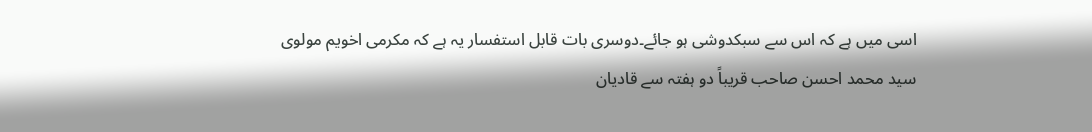اسی میں ہے کہ اس سے سبکدوشی ہو جائے۔دوسری بات قابل استفسار یہ ہے کہ مکرمی اخویم مولوی سید محمد احسن صاحب قریباً دو ہفتہ سے قادیان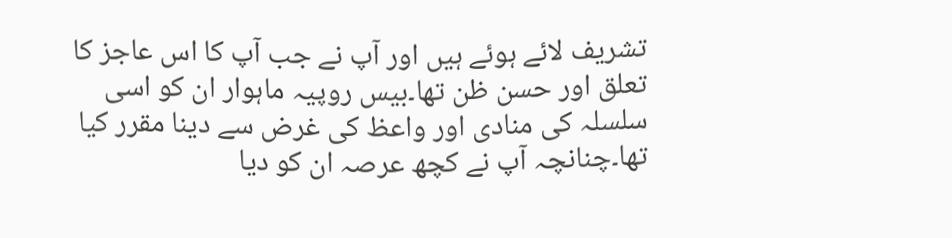تشریف لائے ہوئے ہیں اور آپ نے جب آپ کا اس عاجز کا تعلق اور حسن ظن تھا۔بیس روپیہ ماہوار ان کو اسی سلسلہ کی منادی اور واعظ کی غرض سے دینا مقرر کیا تھا۔چنانچہ آپ نے کچھ عرصہ ان کو دیا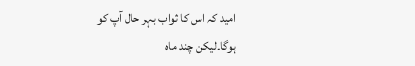امید کہ اس کا ثواب بہر حال آپ کو ہوگا۔لیکن چند ماہ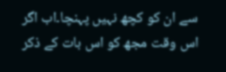سے ان کو کچھ نہیں پہنچا۔اب اگر اس وقت مجھ کو اس بات کے ذکر